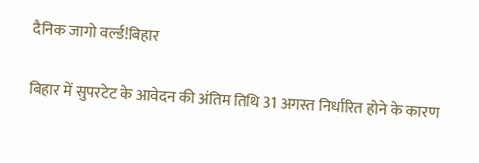दैनिक जागो वर्ल्ड!बिहार

बिहार में सुपरटेट के आवेदन की अंतिम तिथि 31 अगस्त निर्धारित होने के कारण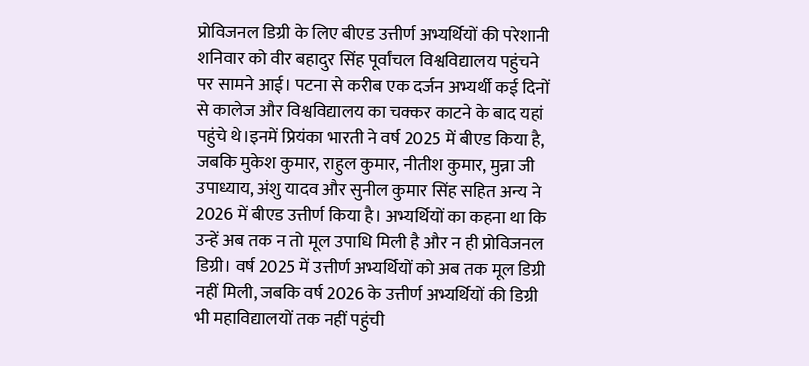प्रोविजनल डिग्री के लिए बीएड उत्तीर्ण अभ्यर्थियों की परेशानी शनिवार को वीर बहादुर सिंह पूर्वांचल विश्वविद्यालय पहुंचने पर सामने आई। पटना से करीब एक दर्जन अभ्यर्थी कई दिनों से कालेज और विश्वविद्यालय का चक्कर काटने के बाद यहां पहुंचे थे।इनमें प्रियंका भारती ने वर्ष 2025 में बीएड किया है, जबकि मुकेश कुमार, राहुल कुमार, नीतीश कुमार, मुन्ना जी उपाध्याय, अंशु यादव और सुनील कुमार सिंह सहित अन्य ने 2026 में बीएड उत्तीर्ण किया है। अभ्यर्थियों का कहना था कि उन्हें अब तक न तो मूल उपाधि मिली है और न ही प्रोविजनल डिग्री। वर्ष 2025 में उत्तीर्ण अभ्यर्थियों को अब तक मूल डिग्री नहीं मिली, जबकि वर्ष 2026 के उत्तीर्ण अभ्यर्थियों की डिग्री भी महाविद्यालयों तक नहीं पहुंची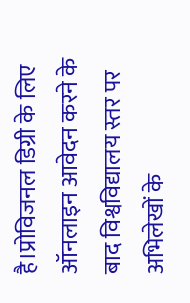है।प्रोविजनल डिग्री के लिए ऑनलाइन आवेदन करने के बाद विश्वविद्यालय स्तर पर अभिलेखों के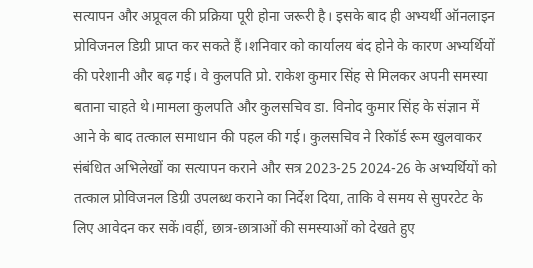सत्यापन और अप्रूवल की प्रक्रिया पूरी होना जरूरी है। इसके बाद ही अभ्यर्थी ऑनलाइन प्रोविजनल डिग्री प्राप्त कर सकते हैं।शनिवार को कार्यालय बंद होने के कारण अभ्यर्थियों की परेशानी और बढ़ गई। वे कुलपति प्रो. राकेश कुमार सिंह से मिलकर अपनी समस्या बताना चाहते थे।मामला कुलपति और कुलसचिव डा. विनोद कुमार सिंह के संज्ञान में आने के बाद तत्काल समाधान की पहल की गई। कुलसचिव ने रिकॉर्ड रूम खुलवाकर संबंधित अभिलेखों का सत्यापन कराने और सत्र 2023-25 2024-26 के अभ्यर्थियों को तत्काल प्रोविजनल डिग्री उपलब्ध कराने का निर्देश दिया, ताकि वे समय से सुपरटेट के लिए आवेदन कर सकें।वहीं, छात्र-छात्राओं की समस्याओं को देखते हुए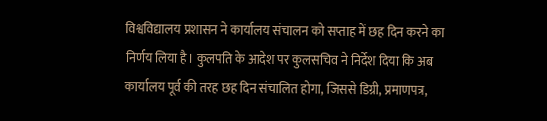विश्वविद्यालय प्रशासन ने कार्यालय संचालन को सप्ताह में छह दिन करने का निर्णय लिया है। कुलपति के आदेश पर कुलसचिव ने निर्देश दिया कि अब कार्यालय पूर्व की तरह छह दिन संचालित होगा, जिससे डिग्री, प्रमाणपत्र,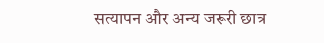सत्यापन और अन्य जरूरी छात्र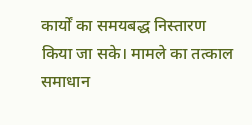कार्यों का समयबद्ध निस्तारण किया जा सके। मामले का तत्काल समाधान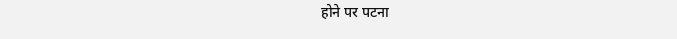होने पर पटना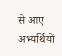से आए अभ्यर्थियों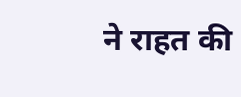ने राहत की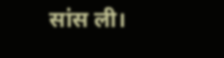सांस ली।